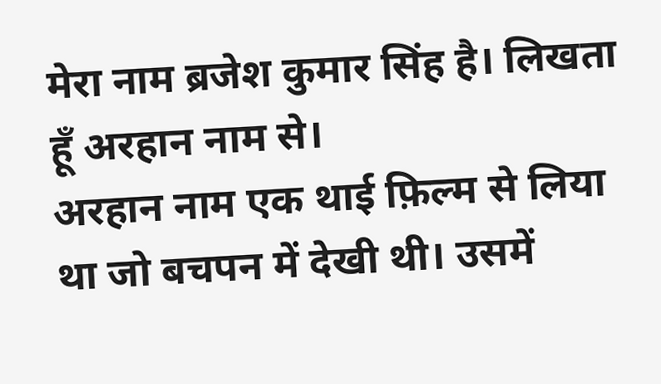मेरा नाम ब्रजेश कुमार सिंह है। लिखता हूँ अरहान नाम से।
अरहान नाम एक थाई फ़िल्म से लिया था जो बचपन में देखी थी। उसमें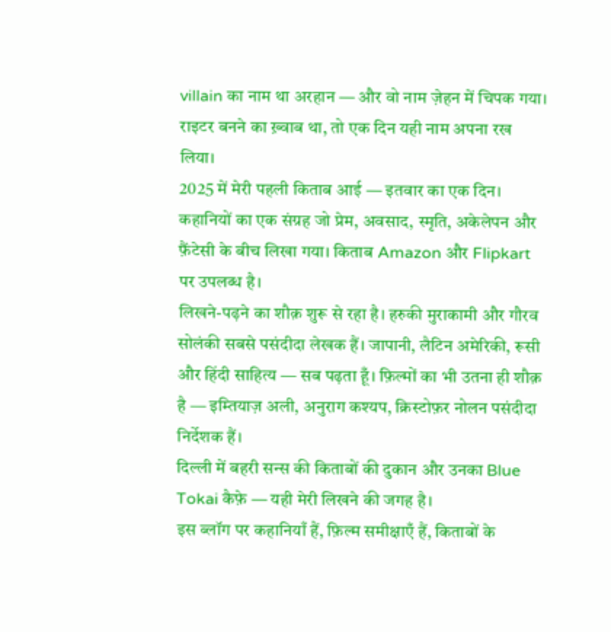villain का नाम था अरहान — और वो नाम ज़ेहन में चिपक गया। राइटर बनने का ख़्वाब था, तो एक दिन यही नाम अपना रख लिया।
2025 में मेरी पहली किताब आई — इतवार का एक दिन। कहानियों का एक संग्रह जो प्रेम, अवसाद, स्मृति, अकेलेपन और फ़ैंटेसी के बीच लिखा गया। किताब Amazon और Flipkart पर उपलब्ध है।
लिखने-पढ़ने का शौक़ शुरू से रहा है। हरुकी मुराकामी और गौरव सोलंकी सबसे पसंदीदा लेखक हैं। जापानी, लैटिन अमेरिकी, रूसी और हिंदी साहित्य — सब पढ़ता हूँ। फ़िल्मों का भी उतना ही शौक़ है — इम्तियाज़ अली, अनुराग कश्यप, क्रिस्टोफ़र नोलन पसंदीदा निर्देशक हैं।
दिल्ली में बहरी सन्स की किताबों की दुकान और उनका Blue Tokai कैफ़े — यही मेरी लिखने की जगह है।
इस ब्लॉग पर कहानियाँ हैं, फ़िल्म समीक्षाएँ हैं, किताबों के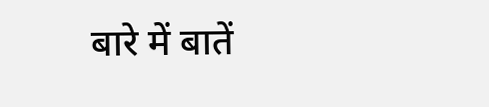बारे में बातें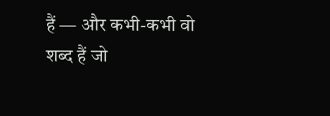हैं — और कभी-कभी वो शब्द हैं जो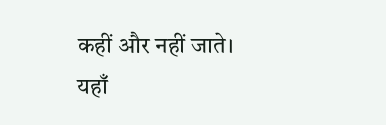कहीं और नहीं जाते।
यहाँ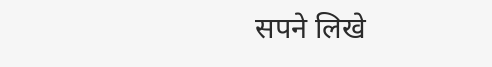सपने लिखे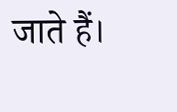जाते हैं।